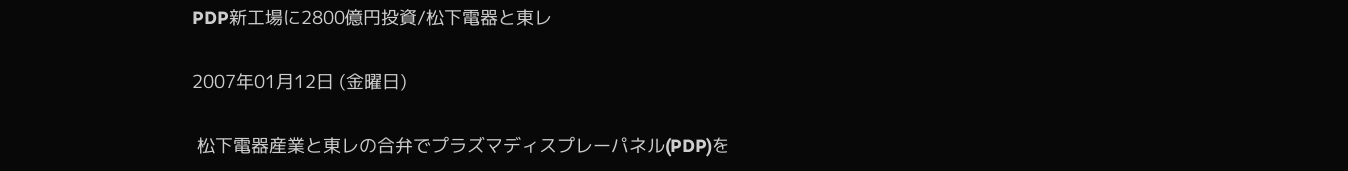PDP新工場に2800億円投資/松下電器と東レ

2007年01月12日 (金曜日)

 松下電器産業と東レの合弁でプラズマディスプレーパネル(PDP)を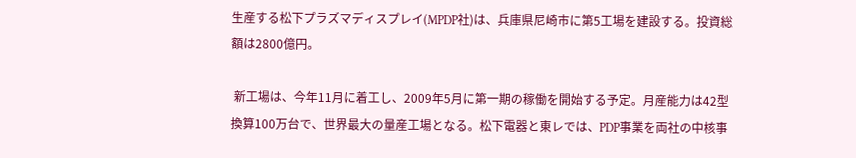生産する松下プラズマディスプレイ(MPDP社)は、兵庫県尼崎市に第5工場を建設する。投資総額は2800億円。

 新工場は、今年11月に着工し、2009年5月に第一期の稼働を開始する予定。月産能力は42型換算100万台で、世界最大の量産工場となる。松下電器と東レでは、PDP事業を両社の中核事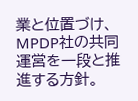業と位置づけ、MPDP社の共同運営を一段と推進する方針。